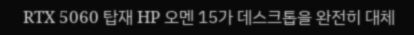RTX 5060 탑재 HP 오멘 15가 데스크톱을 완전히 대체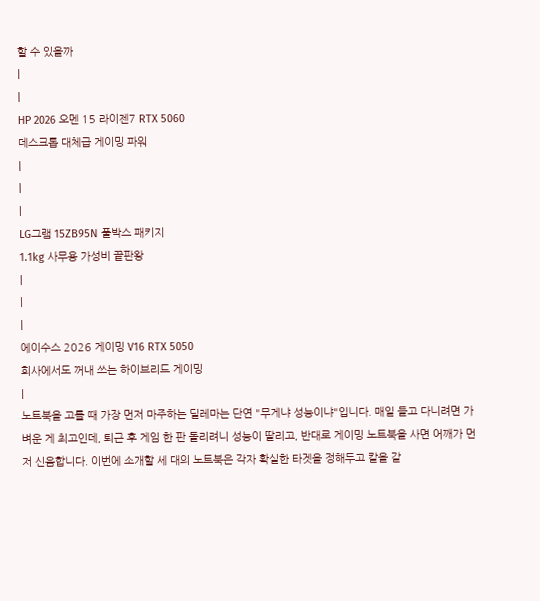할 수 있을까
|
|
HP 2026 오멘 15 라이젠7 RTX 5060
데스크톱 대체급 게이밍 파워
|
|
|
LG그램 15ZB95N 풀박스 패키지
1.1kg 사무용 가성비 끝판왕
|
|
|
에이수스 2026 게이밍 V16 RTX 5050
회사에서도 꺼내 쓰는 하이브리드 게이밍
|
노트북을 고를 때 가장 먼저 마주하는 딜레마는 단연 "무게냐 성능이냐"입니다. 매일 들고 다니려면 가벼운 게 최고인데, 퇴근 후 게임 한 판 돌리려니 성능이 딸리고, 반대로 게이밍 노트북을 사면 어깨가 먼저 신음합니다. 이번에 소개할 세 대의 노트북은 각자 확실한 타겟을 정해두고 칼을 갈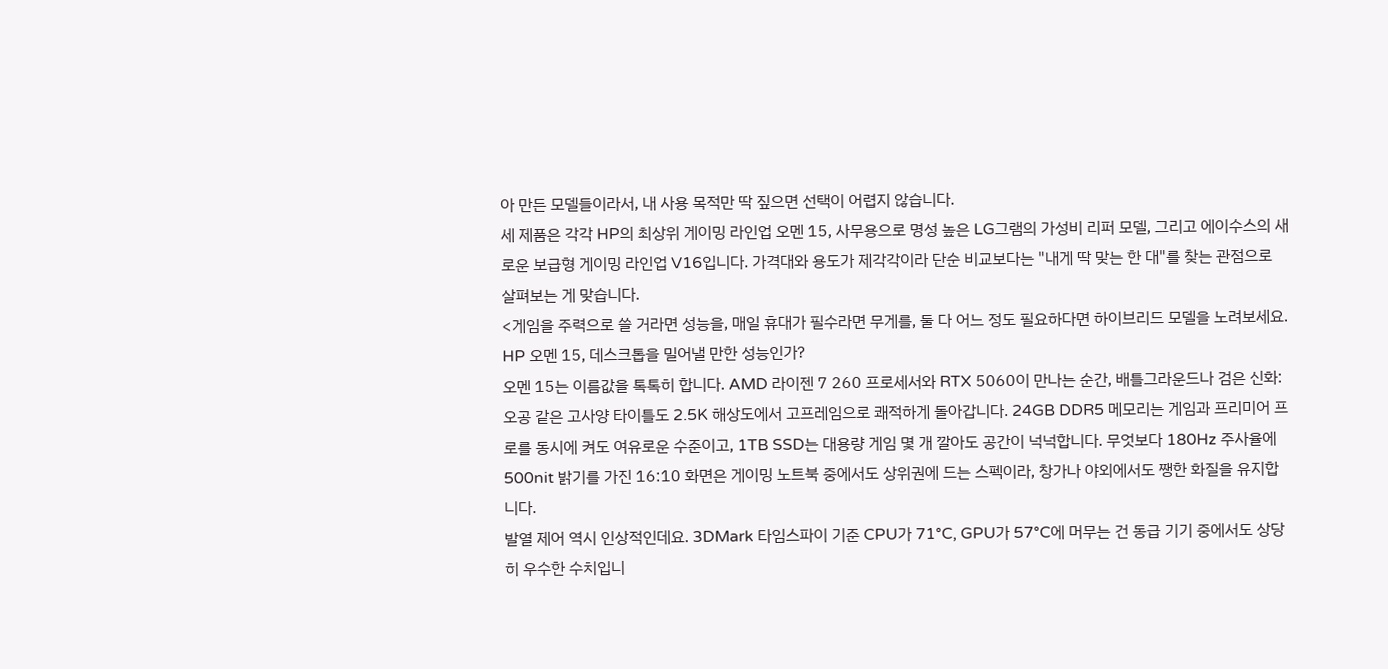아 만든 모델들이라서, 내 사용 목적만 딱 짚으면 선택이 어렵지 않습니다.
세 제품은 각각 HP의 최상위 게이밍 라인업 오멘 15, 사무용으로 명성 높은 LG그램의 가성비 리퍼 모델, 그리고 에이수스의 새로운 보급형 게이밍 라인업 V16입니다. 가격대와 용도가 제각각이라 단순 비교보다는 "내게 딱 맞는 한 대"를 찾는 관점으로 살펴보는 게 맞습니다.
<게임을 주력으로 쓸 거라면 성능을, 매일 휴대가 필수라면 무게를, 둘 다 어느 정도 필요하다면 하이브리드 모델을 노려보세요.
HP 오멘 15, 데스크톱을 밀어낼 만한 성능인가?
오멘 15는 이름값을 톡톡히 합니다. AMD 라이젠 7 260 프로세서와 RTX 5060이 만나는 순간, 배틀그라운드나 검은 신화: 오공 같은 고사양 타이틀도 2.5K 해상도에서 고프레임으로 쾌적하게 돌아갑니다. 24GB DDR5 메모리는 게임과 프리미어 프로를 동시에 켜도 여유로운 수준이고, 1TB SSD는 대용량 게임 몇 개 깔아도 공간이 넉넉합니다. 무엇보다 180Hz 주사율에 500nit 밝기를 가진 16:10 화면은 게이밍 노트북 중에서도 상위권에 드는 스펙이라, 창가나 야외에서도 쨍한 화질을 유지합니다.
발열 제어 역시 인상적인데요. 3DMark 타임스파이 기준 CPU가 71°C, GPU가 57°C에 머무는 건 동급 기기 중에서도 상당히 우수한 수치입니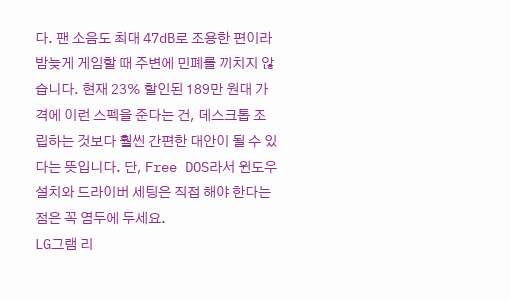다. 팬 소음도 최대 47dB로 조용한 편이라 밤늦게 게임할 때 주변에 민폐를 끼치지 않습니다. 현재 23% 할인된 189만 원대 가격에 이런 스펙을 준다는 건, 데스크톱 조립하는 것보다 훨씬 간편한 대안이 될 수 있다는 뜻입니다. 단, Free DOS라서 윈도우 설치와 드라이버 세팅은 직접 해야 한다는 점은 꼭 염두에 두세요.
LG그램 리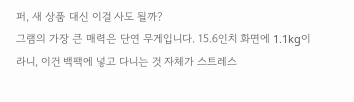퍼, 새 상품 대신 이걸 사도 될까?
그램의 가장 큰 매력은 단연 무게입니다. 15.6인치 화면에 1.1kg이라니, 이건 백팩에 넣고 다니는 것 자체가 스트레스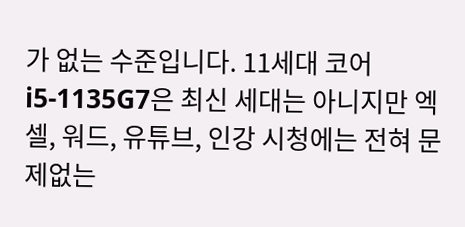가 없는 수준입니다. 11세대 코어i5-1135G7은 최신 세대는 아니지만 엑셀, 워드, 유튜브, 인강 시청에는 전혀 문제없는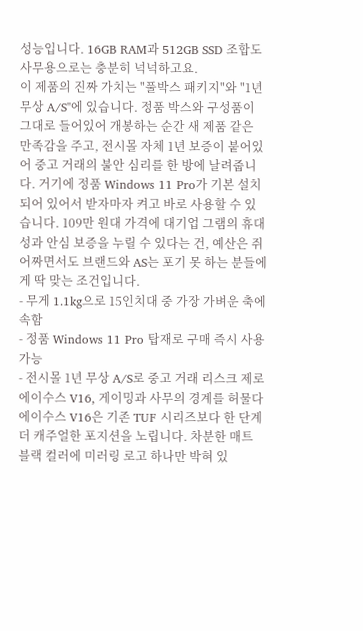성능입니다. 16GB RAM과 512GB SSD 조합도 사무용으로는 충분히 넉넉하고요.
이 제품의 진짜 가치는 "풀박스 패키지"와 "1년 무상 A/S"에 있습니다. 정품 박스와 구성품이 그대로 들어있어 개봉하는 순간 새 제품 같은 만족감을 주고, 전시몰 자체 1년 보증이 붙어있어 중고 거래의 불안 심리를 한 방에 날려줍니다. 거기에 정품 Windows 11 Pro가 기본 설치되어 있어서 받자마자 켜고 바로 사용할 수 있습니다. 109만 원대 가격에 대기업 그램의 휴대성과 안심 보증을 누릴 수 있다는 건, 예산은 쥐어짜면서도 브랜드와 AS는 포기 못 하는 분들에게 딱 맞는 조건입니다.
- 무게 1.1kg으로 15인치대 중 가장 가벼운 축에 속함
- 정품 Windows 11 Pro 탑재로 구매 즉시 사용 가능
- 전시몰 1년 무상 A/S로 중고 거래 리스크 제로
에이수스 V16, 게이밍과 사무의 경계를 허물다
에이수스 V16은 기존 TUF 시리즈보다 한 단계 더 캐주얼한 포지션을 노립니다. 차분한 매트 블랙 컬러에 미러링 로고 하나만 박혀 있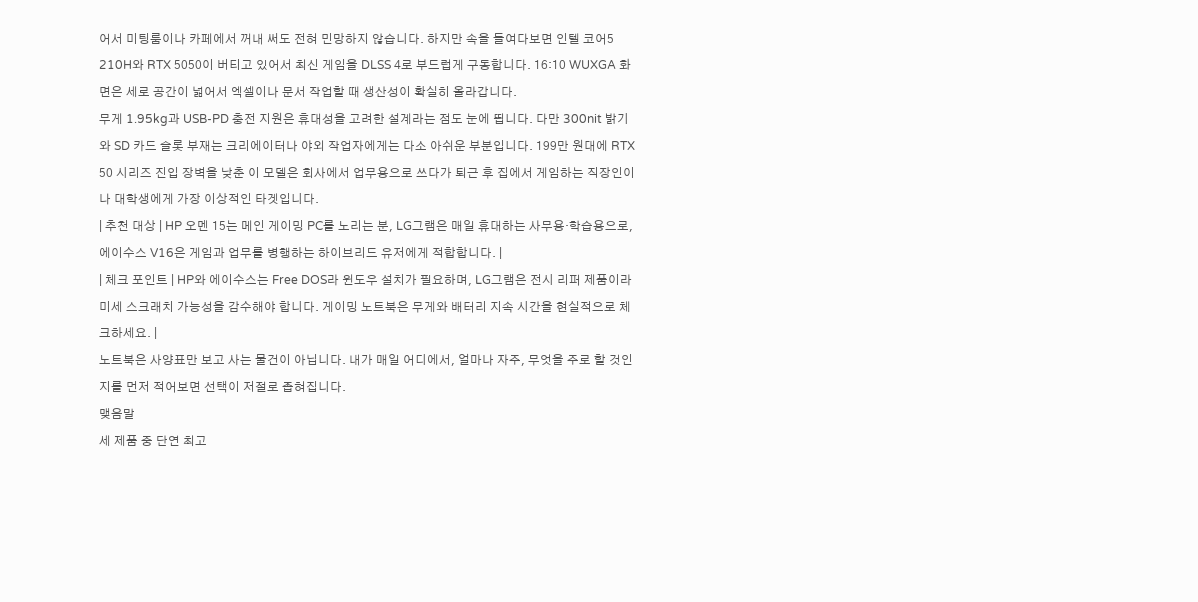어서 미팅룸이나 카페에서 꺼내 써도 전혀 민망하지 않습니다. 하지만 속을 들여다보면 인텔 코어5 210H와 RTX 5050이 버티고 있어서 최신 게임을 DLSS 4로 부드럽게 구동합니다. 16:10 WUXGA 화면은 세로 공간이 넓어서 엑셀이나 문서 작업할 때 생산성이 확실히 올라갑니다.
무게 1.95kg과 USB-PD 충전 지원은 휴대성을 고려한 설계라는 점도 눈에 띕니다. 다만 300nit 밝기와 SD 카드 슬롯 부재는 크리에이터나 야외 작업자에게는 다소 아쉬운 부분입니다. 199만 원대에 RTX 50 시리즈 진입 장벽을 낮춘 이 모델은 회사에서 업무용으로 쓰다가 퇴근 후 집에서 게임하는 직장인이나 대학생에게 가장 이상적인 타겟입니다.
| 추천 대상 | HP 오멘 15는 메인 게이밍 PC를 노리는 분, LG그램은 매일 휴대하는 사무용·학습용으로, 에이수스 V16은 게임과 업무를 병행하는 하이브리드 유저에게 적합합니다. |
| 체크 포인트 | HP와 에이수스는 Free DOS라 윈도우 설치가 필요하며, LG그램은 전시 리퍼 제품이라 미세 스크래치 가능성을 감수해야 합니다. 게이밍 노트북은 무게와 배터리 지속 시간을 현실적으로 체크하세요. |
노트북은 사양표만 보고 사는 물건이 아닙니다. 내가 매일 어디에서, 얼마나 자주, 무엇을 주로 할 것인지를 먼저 적어보면 선택이 저절로 좁혀집니다.
맺음말
세 제품 중 단연 최고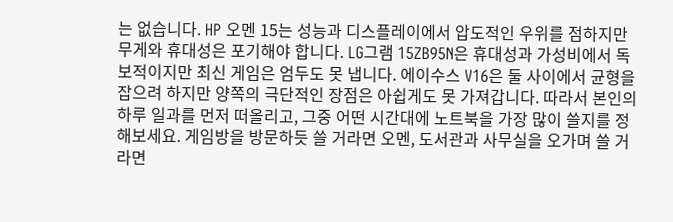는 없습니다. HP 오멘 15는 성능과 디스플레이에서 압도적인 우위를 점하지만 무게와 휴대성은 포기해야 합니다. LG그램 15ZB95N은 휴대성과 가성비에서 독보적이지만 최신 게임은 엄두도 못 냅니다. 에이수스 V16은 둘 사이에서 균형을 잡으려 하지만 양쪽의 극단적인 장점은 아쉽게도 못 가져갑니다. 따라서 본인의 하루 일과를 먼저 떠올리고, 그중 어떤 시간대에 노트북을 가장 많이 쓸지를 정해보세요. 게임방을 방문하듯 쓸 거라면 오멘, 도서관과 사무실을 오가며 쓸 거라면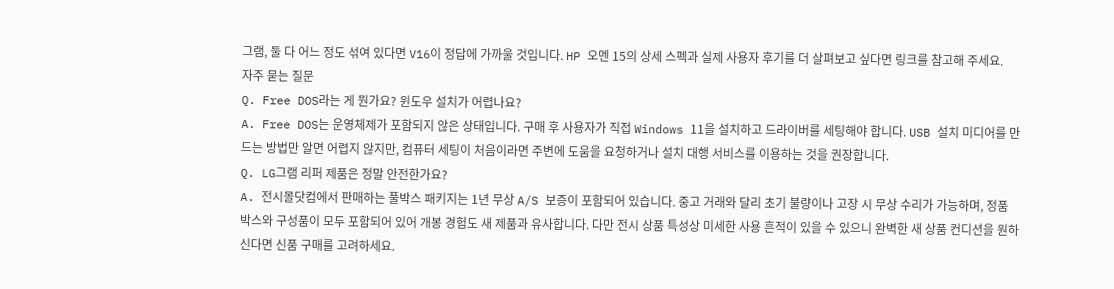그램, 둘 다 어느 정도 섞여 있다면 V16이 정답에 가까울 것입니다. HP 오멘 15의 상세 스펙과 실제 사용자 후기를 더 살펴보고 싶다면 링크를 참고해 주세요.
자주 묻는 질문
Q. Free DOS라는 게 뭔가요? 윈도우 설치가 어렵나요?
A. Free DOS는 운영체제가 포함되지 않은 상태입니다. 구매 후 사용자가 직접 Windows 11을 설치하고 드라이버를 세팅해야 합니다. USB 설치 미디어를 만드는 방법만 알면 어렵지 않지만, 컴퓨터 세팅이 처음이라면 주변에 도움을 요청하거나 설치 대행 서비스를 이용하는 것을 권장합니다.
Q. LG그램 리퍼 제품은 정말 안전한가요?
A. 전시몰닷컴에서 판매하는 풀박스 패키지는 1년 무상 A/S 보증이 포함되어 있습니다. 중고 거래와 달리 초기 불량이나 고장 시 무상 수리가 가능하며, 정품 박스와 구성품이 모두 포함되어 있어 개봉 경험도 새 제품과 유사합니다. 다만 전시 상품 특성상 미세한 사용 흔적이 있을 수 있으니 완벽한 새 상품 컨디션을 원하신다면 신품 구매를 고려하세요.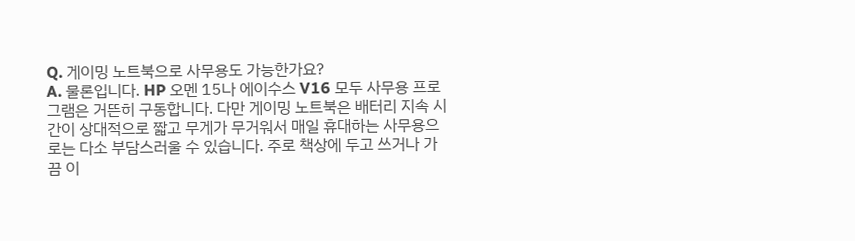Q. 게이밍 노트북으로 사무용도 가능한가요?
A. 물론입니다. HP 오멘 15나 에이수스 V16 모두 사무용 프로그램은 거뜬히 구동합니다. 다만 게이밍 노트북은 배터리 지속 시간이 상대적으로 짧고 무게가 무거워서 매일 휴대하는 사무용으로는 다소 부담스러울 수 있습니다. 주로 책상에 두고 쓰거나 가끔 이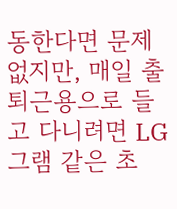동한다면 문제없지만, 매일 출퇴근용으로 들고 다니려면 LG그램 같은 초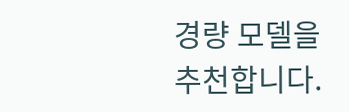경량 모델을 추천합니다.